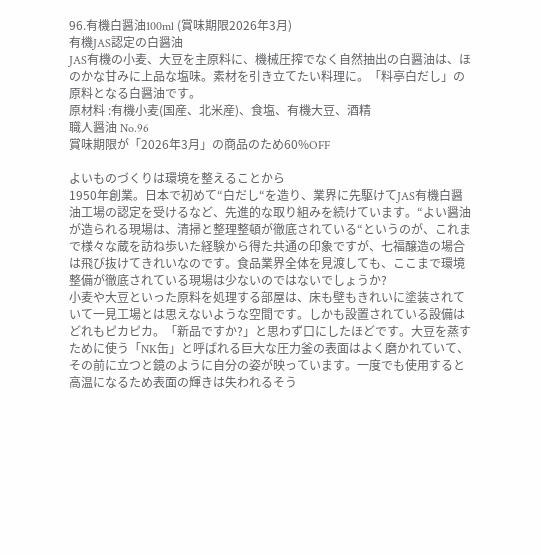96.有機白醤油100ml (賞味期限2026年3月)
有機JAS認定の白醤油
JAS有機の小麦、大豆を主原料に、機械圧搾でなく自然抽出の白醤油は、ほのかな甘みに上品な塩味。素材を引き立てたい料理に。「料亭白だし」の原料となる白醤油です。
原材料 :有機小麦(国産、北米産)、食塩、有機大豆、酒精
職人醤油 No.96
賞味期限が「2026年3月」の商品のため60%OFF

よいものづくりは環境を整えることから
1950年創業。日本で初めて“白だし“を造り、業界に先駆けてJAS有機白醤油工場の認定を受けるなど、先進的な取り組みを続けています。“よい醤油が造られる現場は、清掃と整理整頓が徹底されている“というのが、これまで様々な蔵を訪ね歩いた経験から得た共通の印象ですが、七福醸造の場合は飛び抜けてきれいなのです。食品業界全体を見渡しても、ここまで環境整備が徹底されている現場は少ないのではないでしょうか?
小麦や大豆といった原料を処理する部屋は、床も壁もきれいに塗装されていて一見工場とは思えないような空間です。しかも設置されている設備はどれもピカピカ。「新品ですか?」と思わず口にしたほどです。大豆を蒸すために使う「NK缶」と呼ばれる巨大な圧力釜の表面はよく磨かれていて、その前に立つと鏡のように自分の姿が映っています。一度でも使用すると高温になるため表面の輝きは失われるそう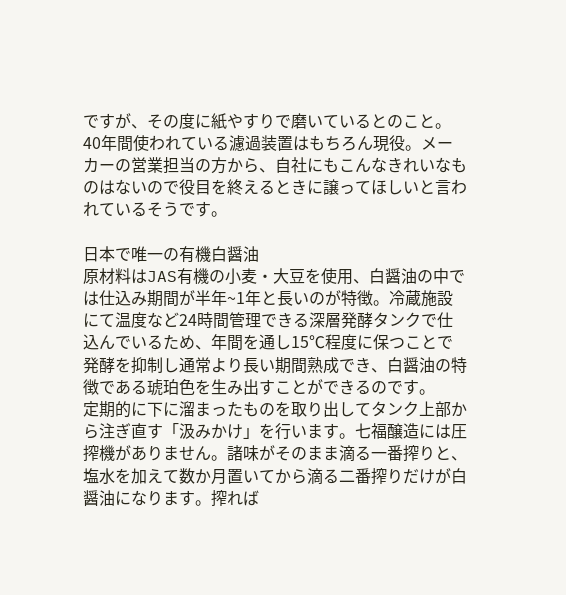ですが、その度に紙やすりで磨いているとのこと。40年間使われている濾過装置はもちろん現役。メーカーの営業担当の方から、自社にもこんなきれいなものはないので役目を終えるときに譲ってほしいと言われているそうです。

日本で唯一の有機白醤油
原材料はJAS有機の小麦・大豆を使用、白醤油の中では仕込み期間が半年~1年と長いのが特徴。冷蔵施設にて温度など24時間管理できる深層発酵タンクで仕込んでいるため、年間を通し15℃程度に保つことで発酵を抑制し通常より長い期間熟成でき、白醤油の特徴である琥珀色を生み出すことができるのです。
定期的に下に溜まったものを取り出してタンク上部から注ぎ直す「汲みかけ」を行います。七福醸造には圧搾機がありません。諸味がそのまま滴る一番搾りと、塩水を加えて数か月置いてから滴る二番搾りだけが白醤油になります。搾れば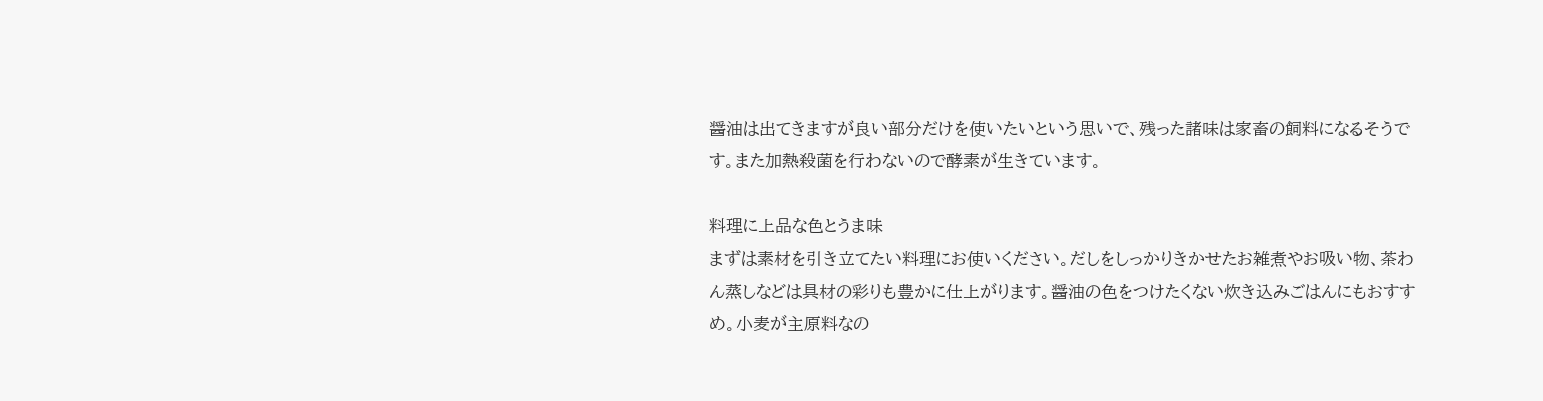醤油は出てきますが良い部分だけを使いたいという思いで、残った諸味は家畜の飼料になるそうです。また加熱殺菌を行わないので酵素が生きています。

料理に上品な色とうま味
まずは素材を引き立てたい料理にお使いください。だしをしっかりきかせたお雑煮やお吸い物、茶わん蒸しなどは具材の彩りも豊かに仕上がります。醤油の色をつけたくない炊き込みごはんにもおすすめ。小麦が主原料なの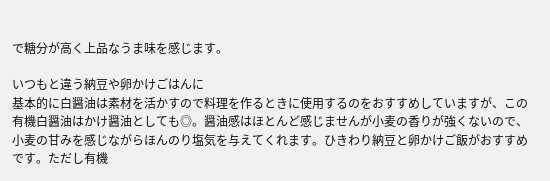で糖分が高く上品なうま味を感じます。

いつもと違う納豆や卵かけごはんに
基本的に白醤油は素材を活かすので料理を作るときに使用するのをおすすめしていますが、この有機白醤油はかけ醤油としても◎。醤油感はほとんど感じませんが小麦の香りが強くないので、小麦の甘みを感じながらほんのり塩気を与えてくれます。ひきわり納豆と卵かけご飯がおすすめです。ただし有機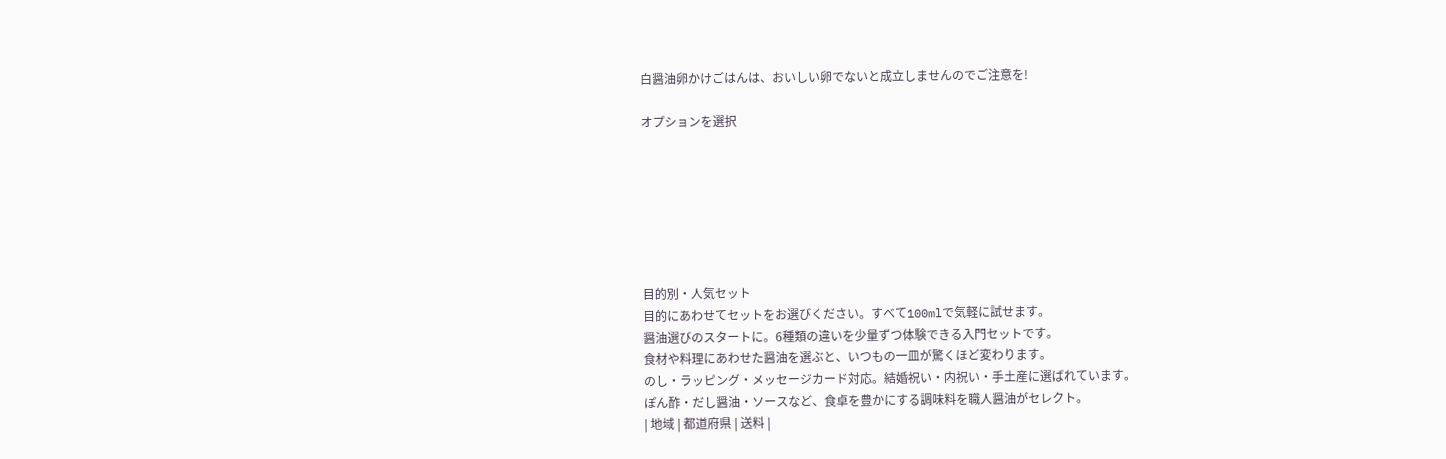白醤油卵かけごはんは、おいしい卵でないと成立しませんのでご注意を!

オプションを選択







目的別・人気セット
目的にあわせてセットをお選びください。すべて100mlで気軽に試せます。
醤油選びのスタートに。6種類の違いを少量ずつ体験できる入門セットです。
食材や料理にあわせた醤油を選ぶと、いつもの一皿が驚くほど変わります。
のし・ラッピング・メッセージカード対応。結婚祝い・内祝い・手土産に選ばれています。
ぽん酢・だし醤油・ソースなど、食卓を豊かにする調味料を職人醤油がセレクト。
| 地域 | 都道府県 | 送料 |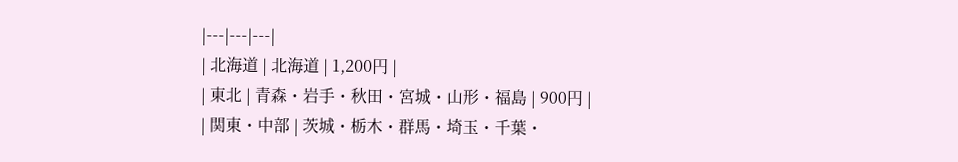|---|---|---|
| 北海道 | 北海道 | 1,200円 |
| 東北 | 青森・岩手・秋田・宮城・山形・福島 | 900円 |
| 関東・中部 | 茨城・栃木・群馬・埼玉・千葉・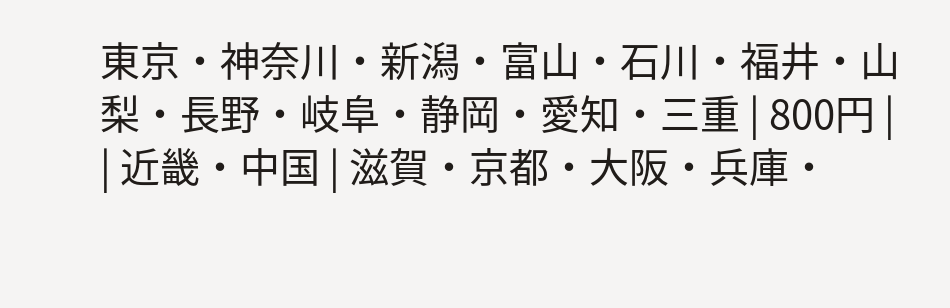東京・神奈川・新潟・富山・石川・福井・山梨・長野・岐阜・静岡・愛知・三重 | 800円 |
| 近畿・中国 | 滋賀・京都・大阪・兵庫・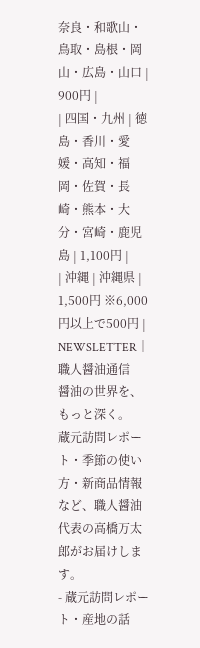奈良・和歌山・鳥取・島根・岡山・広島・山口 | 900円 |
| 四国・九州 | 徳島・香川・愛媛・高知・福岡・佐賀・長崎・熊本・大分・宮崎・鹿児島 | 1,100円 |
| 沖縄 | 沖縄県 | 1,500円 ※6,000円以上で500円 |
NEWSLETTER│職人醤油通信
醤油の世界を、もっと深く。
蔵元訪問レポート・季節の使い方・新商品情報など、職人醤油 代表の高橋万太郎がお届けします。
- 蔵元訪問レポート・産地の話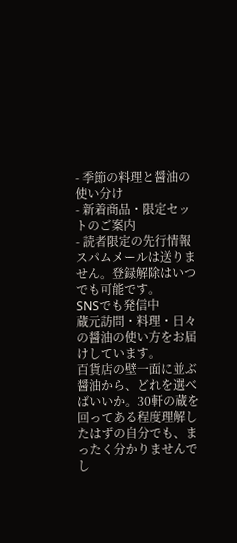- 季節の料理と醤油の使い分け
- 新着商品・限定セットのご案内
- 読者限定の先行情報
スパムメールは送りません。登録解除はいつでも可能です。
SNSでも発信中
蔵元訪問・料理・日々の醤油の使い方をお届けしています。
百貨店の壁一面に並ぶ醤油から、どれを選べばいいか。30軒の蔵を回ってある程度理解したはずの自分でも、まったく分かりませんでし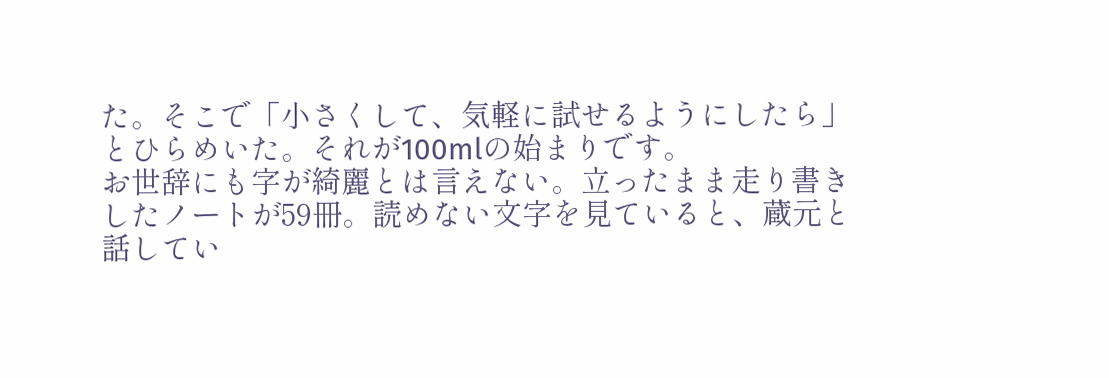た。そこで「小さくして、気軽に試せるようにしたら」とひらめいた。それが100mlの始まりです。
お世辞にも字が綺麗とは言えない。立ったまま走り書きしたノートが59冊。読めない文字を見ていると、蔵元と話してい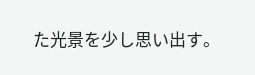た光景を少し思い出す。